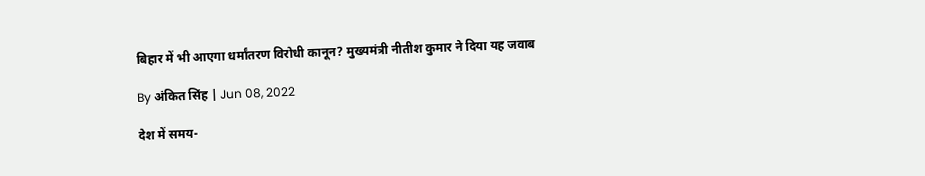बिहार में भी आएगा धर्मांतरण विरोधी कानून? मुख्यमंत्री नीतीश कुमार ने दिया यह जवाब

By अंकित सिंह | Jun 08, 2022

देश में समय-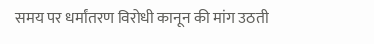समय पर धर्मांतरण विरोधी कानून की मांग उठती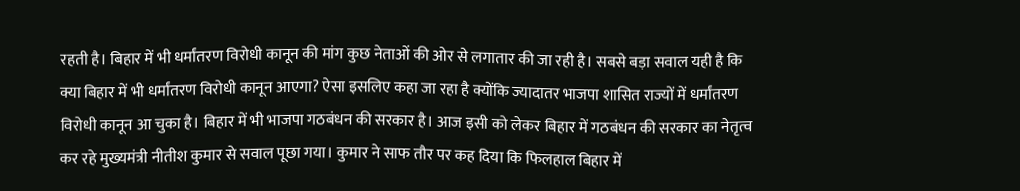रहती है। बिहार में भी धर्मांतरण विरोधी कानून की मांग कुछ नेताओं की ओर से लगातार की जा रही है। सबसे बड़ा सवाल यही है कि क्या बिहार में भी धर्मांतरण विरोधी कानून आएगा? ऐसा इसलिए कहा जा रहा है क्योंकि ज्यादातर भाजपा शासित राज्यों में धर्मांतरण विरोधी कानून आ चुका है। बिहार में भी भाजपा गठबंधन की सरकार है। आज इसी को लेकर बिहार में गठबंधन की सरकार का नेतृत्व कर रहे मुख्यमंत्री नीतीश कुमार से सवाल पूछा गया। कुमार ने साफ तौर पर कह दिया कि फिलहाल बिहार में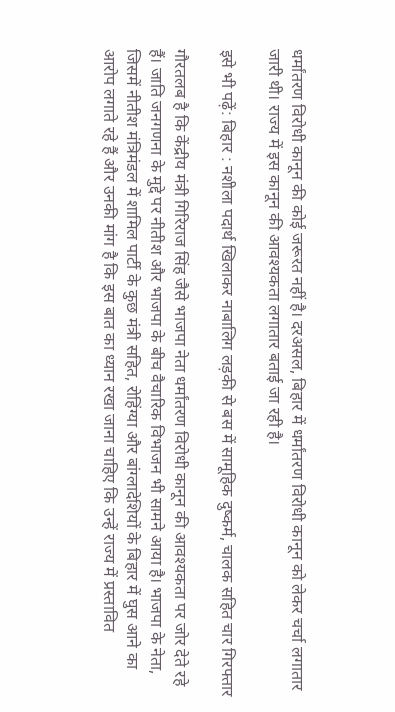धर्मांतरण विरोधी कानून की कोई जरूरत नहीं है। दरअसल, बिहार में धर्मांतरण विरोधी कानून को लेकर चर्चा लगातार जारी थी। राज्य में इस कानून की आवश्यकता लगातार बताई जा रही है।

इसे भी पढ़ें: बिहार : नशीला पदार्थ खिलाकर नाबालिग लड़की से बस में सामूहिक दुष्कर्म, चालक सहित चार गिरफ्तार

गौरतलब है कि केंद्रीय मंत्री गिरिराज सिंह जैसे भाजपा नेता धर्मांतरण विरोधी कानून की आवश्यकता पर जोर देते रहे हैं। जाति जनगणना के मुद्दे पर नीतीश और भाजपा के बीच वैचारिक विभाजन भी सामने आया है। भाजपा के नेता, जिसमें नीतीश मंत्रिमंडल में शामिल पार्टी के कुछ मंत्री सहित, रोहिंग्या और बांग्लादेशियों के बिहार में घुस आने का आरोप लगाते रहे हैं और उनकी मांग है कि इस बात का ध्यान रखा जाना चाहिए कि उन्हें राज्य में प्रस्तावित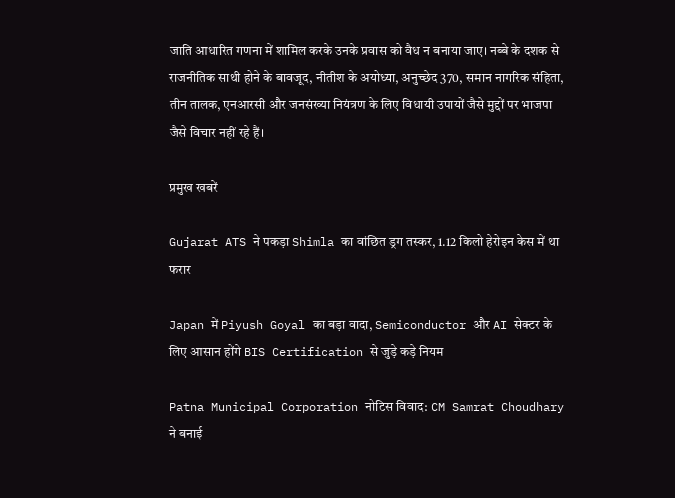जाति आधारित गणना में शामिल करके उनके प्रवास को वैध न बनाया जाए। नब्बे के दशक से राजनीतिक साथी होने के बावजूद, नीतीश के अयोध्या, अनुच्छेद 370, समान नागरिक संहिता, तीन तालक, एनआरसी और जनसंख्या नियंत्रण के लिए विधायी उपायों जैसे मुद्दों पर भाजपा जैसे विचार नहीं रहे हैं।

प्रमुख खबरें

Gujarat ATS ने पकड़ा Shimla का वांछित ड्रग तस्कर, 1.12 किलो हेरोइन केस में था फरार

Japan में Piyush Goyal का बड़ा वादा, Semiconductor और AI सेक्टर के लिए आसान होंगे BIS Certification से जुड़े कड़े नियम

Patna Municipal Corporation नोटिस विवाद: CM Samrat Choudhary ने बनाई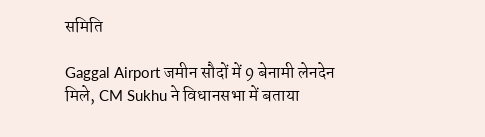समिति

Gaggal Airport जमीन सौदों में 9 बेनामी लेनदेन मिले, CM Sukhu ने विधानसभा में बताया